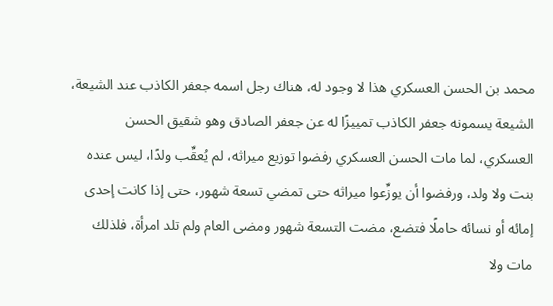محمد بن الحسن العسكري هذا لا وجود له، هناك رجل اسمه جعفر الكاذب عند الشيعة، الشيعة يسمونه جعفر الكاذب تمييزًا له عن جعفر الصادق وهو شقيق الحسن العسكري، لما مات الحسن العسكري رفضوا توزيع ميراثه، لم يُعقِّب ولدًا، ليس عنده بنت ولا ولد، ورفضوا أن يوزِّعوا ميراثه حتى تمضي تسعة شهور، حتى إذا كانت إحدى إمائه أو نسائه حاملًا فتضع، مضت التسعة شهور ومضى العام ولم تلد امرأة، فلذلك مات ولا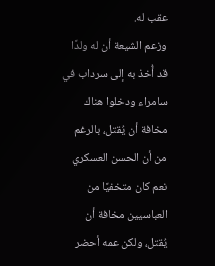عقب له.
وزعم الشيعة أن له ولدًا قد أُخذ به إلى سرداب في سامراء ودخلوا هناك مخافة أن يُقتل، بالرغم من أن الحسن العسكري نعم كان متخفيًا من العباسيين مخافة أن يُقتل، ولكن عمه أحضر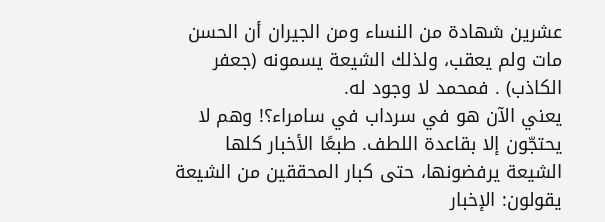عشرين شهادة من النساء ومن الجيران أن الحسن مات ولم يعقب، ولذلك الشيعة يسمونه (جعفر الكاذب) . فمحمد لا وجود له.
يعني الآن هو في سرداب في سامراء؟! وهم لا يحتجّون إلا بقاعدة اللطف. طبعًا الأخبار كلها الشيعة يرفضونها، حتى كبار المحققين من الشيعة يقولون: الإخبار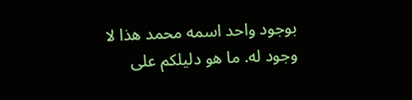بوجود واحد اسمه محمد هذا لا وجود له. ما هو دليلكم على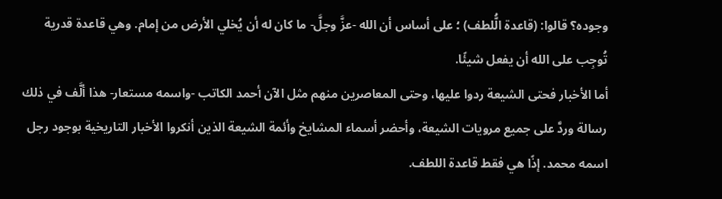وجوده؟ قالوا: (قاعدة الُّلطف) ؛ على أساس أن الله -عزَّ وجلَّ- ما كان له أن يُخلي الأرض من إمام. وهي قاعدة قدرية تُوجِب على الله أن يفعل شيئًا.
أما الأخبار فحتى الشيعة ردوا عليها، وحتى المعاصرين منهم مثل الآن أحمد الكاتب -واسمه مستعار- هذا ألَّف في ذلك رسالة وردَّ على جميع مرويات الشيعة، وأحضر أسماء المشايخ وأئمة الشيعة الذين أنكروا الأخبار التاريخية بوجود رجل اسمه محمد. إذًا هي فقط قاعدة اللطف.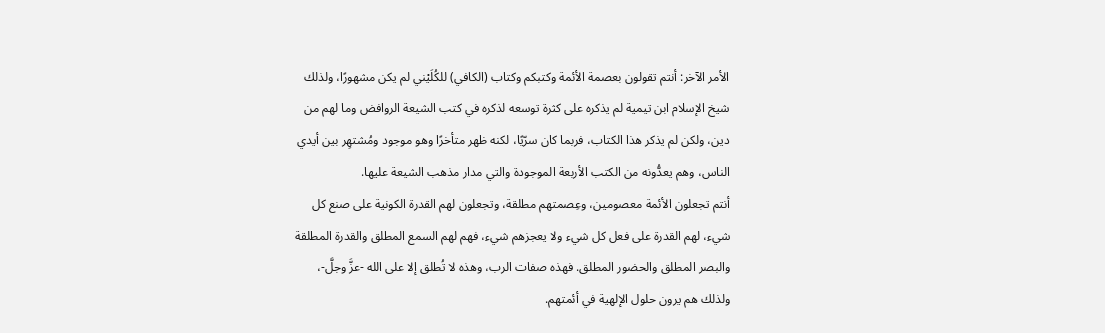الأمر الآخر: أنتم تقولون بعصمة الأئمة وكتبكم وكتاب (الكافي) للكُلَيْني لم يكن مشهورًا، ولذلك شيخ الإسلام ابن تيمية لم يذكره على كثرة توسعه لذكره في كتب الشيعة الروافض وما لهم من دين، ولكن لم يذكر هذا الكتاب، فربما كان سرّيًا، لكنه ظهر متأخرًا وهو موجود ومُشتهِر بين أيدي الناس، وهم يعدُّونه من الكتب الأربعة الموجودة والتي مدار مذهب الشيعة عليها.
أنتم تجعلون الأئمة معصومين، وعِصمتهم مطلقة، وتجعلون لهم القدرة الكونية على صنع كل شيء، لهم القدرة على فعل كل شيء ولا يعجزهم شيء، فهم لهم السمع المطلق والقدرة المطلقة والبصر المطلق والحضور المطلق. فهذه صفات الرب، وهذه لا تُطلق إلا على الله -عزَّ وجلَّ-، ولذلك هم يرون حلول الإلهية في أئمتهم.